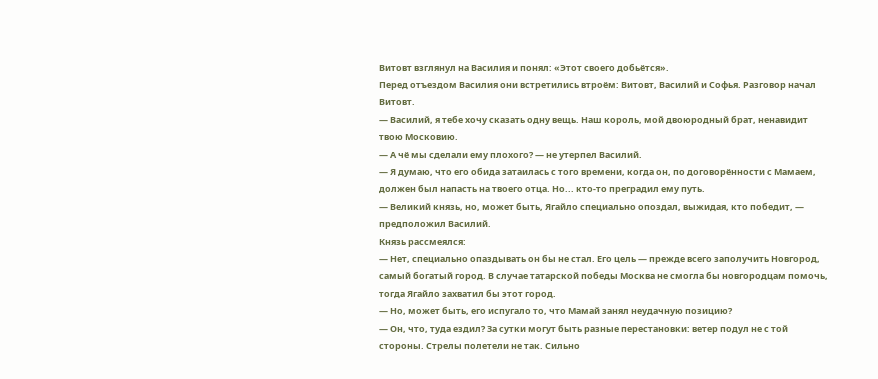Витовт взглянул на Василия и понял: «Этот своего добьётся».
Перед отъездом Василия они встретились втроём: Витовт, Василий и Софья. Разговор начал Витовт.
— Василий, я тебе хочу сказать одну вещь. Наш король, мой двоюродный брат, ненавидит твою Московию.
— А чё мы сделали ему плохого? — не утерпел Василий.
— Я думаю, что его обида затаилась с того времени, когда он, по договорённости с Мамаем, должен был напасть на твоего отца. Но... кто-то преградил ему путь.
— Великий князь, но, может быть, Ягайло специально опоздал, выжидая, кто победит, — предположил Василий.
Князь рассмеялся:
— Нет, специально опаздывать он бы не стал. Его цель — прежде всего заполучить Новгород, самый богатый город. В случае татарской победы Москва не смогла бы новгородцам помочь, тогда Ягайло захватил бы этот город.
— Но, может быть, его испугало то, что Мамай занял неудачную позицию?
— Он, что, туда ездил? За сутки могут быть разные перестановки: ветер подул не с той стороны. Стрелы полетели не так. Сильно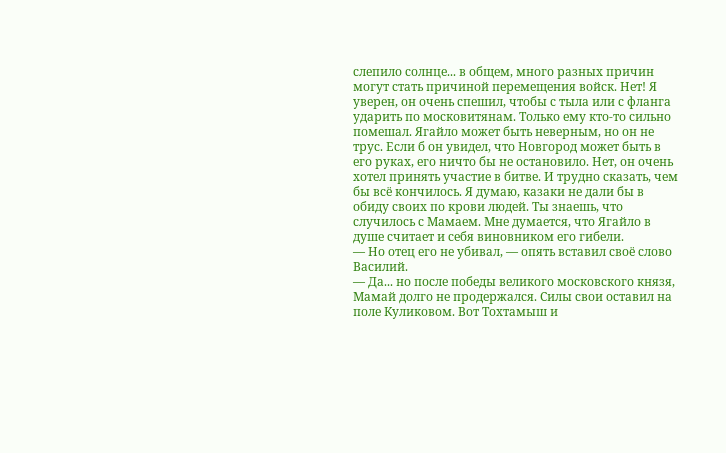слепило солнце... в общем, много разных причин могут стать причиной перемещения войск. Нет! Я уверен, он очень спешил, чтобы с тыла или с фланга ударить по московитянам. Только ему кто-то сильно помешал. Ягайло может быть неверным, но он не трус. Если б он увидел, что Новгород может быть в его руках, его ничто бы не остановило. Нет, он очень хотел принять участие в битве. И трудно сказать, чем бы всё кончилось. Я думаю, казаки не дали бы в обиду своих по крови людей. Ты знаешь, что случилось с Мамаем. Мне думается, что Ягайло в душе считает и себя виновником его гибели.
— Но отец его не убивал, — опять вставил своё слово Василий.
— Да... но после победы великого московского князя, Мамай долго не продержался. Силы свои оставил на поле Куликовом. Вот Тохтамыш и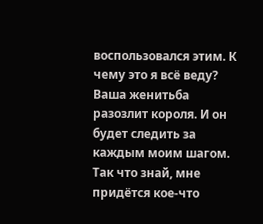воспользовался этим. К чему это я всё веду? Ваша женитьба разозлит короля. И он будет следить за каждым моим шагом. Так что знай, мне придётся кое-что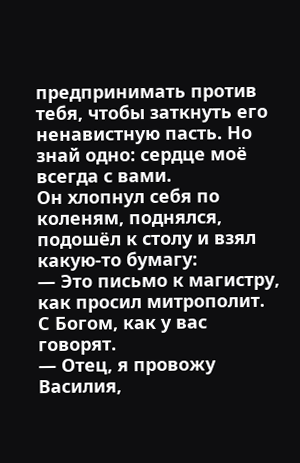предпринимать против тебя, чтобы заткнуть его ненавистную пасть. Но знай одно: сердце моё всегда с вами.
Он хлопнул себя по коленям, поднялся, подошёл к столу и взял какую-то бумагу:
— Это письмо к магистру, как просил митрополит. С Богом, как у вас говорят.
— Отец, я провожу Василия,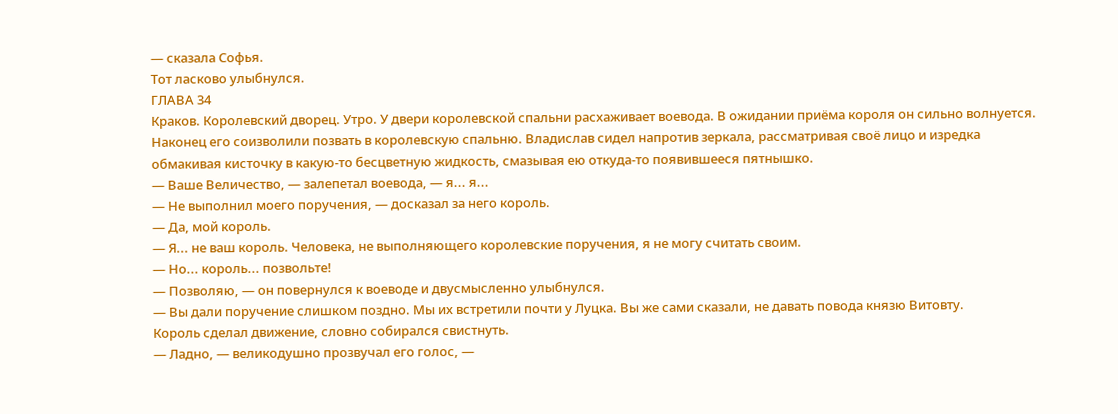— сказала Софья.
Тот ласково улыбнулся.
ГЛАВА 34
Краков. Королевский дворец. Утро. У двери королевской спальни расхаживает воевода. В ожидании приёма короля он сильно волнуется.
Наконец его соизволили позвать в королевскую спальню. Владислав сидел напротив зеркала, рассматривая своё лицо и изредка обмакивая кисточку в какую-то бесцветную жидкость, смазывая ею откуда-то появившееся пятнышко.
— Ваше Величество, — залепетал воевода, — я... я...
— Не выполнил моего поручения, — досказал за него король.
— Да, мой король.
— Я... не ваш король. Человека, не выполняющего королевские поручения, я не могу считать своим.
— Но... король... позвольте!
— Позволяю, — он повернулся к воеводе и двусмысленно улыбнулся.
— Вы дали поручение слишком поздно. Мы их встретили почти у Луцка. Вы же сами сказали, не давать повода князю Витовту.
Король сделал движение, словно собирался свистнуть.
— Ладно, — великодушно прозвучал его голос, —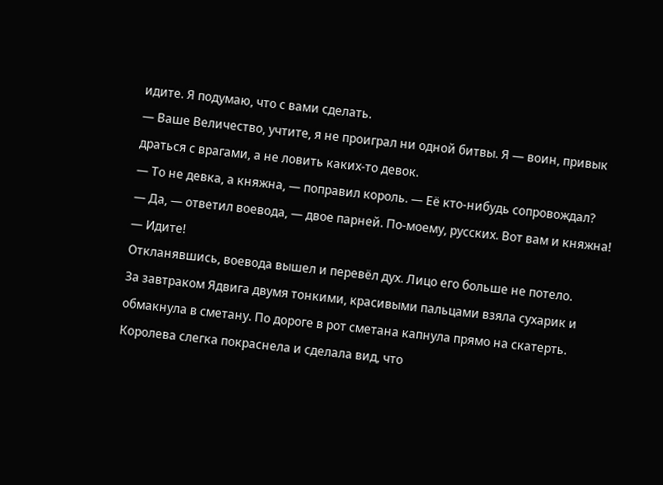идите. Я подумаю, что с вами сделать.
— Ваше Величество, учтите, я не проиграл ни одной битвы. Я — воин, привык драться с врагами, а не ловить каких-то девок.
— То не девка, а княжна, — поправил король. — Её кто-нибудь сопровождал?
— Да, — ответил воевода, — двое парней. По-моему, русских. Вот вам и княжна!
— Идите!
Откланявшись, воевода вышел и перевёл дух. Лицо его больше не потело.
За завтраком Ядвига двумя тонкими, красивыми пальцами взяла сухарик и обмакнула в сметану. По дороге в рот сметана капнула прямо на скатерть. Королева слегка покраснела и сделала вид, что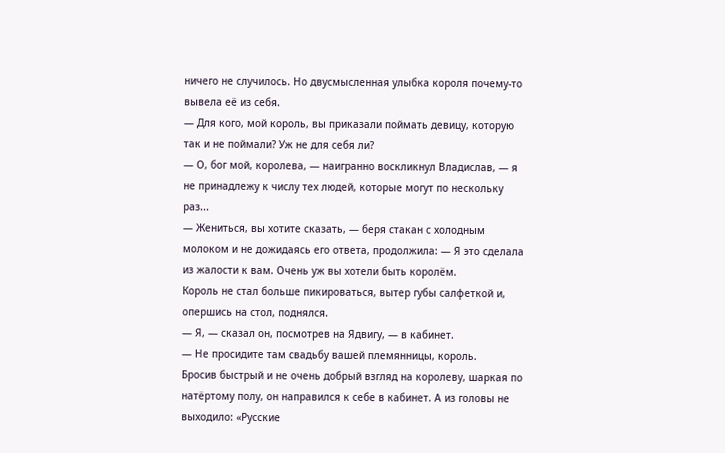ничего не случилось. Но двусмысленная улыбка короля почему-то вывела её из себя.
— Для кого, мой король, вы приказали поймать девицу, которую так и не поймали? Уж не для себя ли?
— О, бог мой, королева, — наигранно воскликнул Владислав, — я не принадлежу к числу тех людей, которые могут по нескольку раз...
— Жениться, вы хотите сказать, — беря стакан с холодным молоком и не дожидаясь его ответа, продолжила: — Я это сделала из жалости к вам. Очень уж вы хотели быть королём.
Король не стал больше пикироваться, вытер губы салфеткой и, опершись на стол, поднялся.
— Я, — сказал он, посмотрев на Ядвигу, — в кабинет.
— Не просидите там свадьбу вашей племянницы, король.
Бросив быстрый и не очень добрый взгляд на королеву, шаркая по натёртому полу, он направился к себе в кабинет. А из головы не выходило: «Русские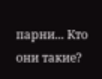парни... Кто они такие?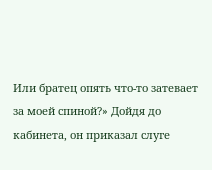Или братец опять что-то затевает за моей спиной?» Дойдя до кабинета, он приказал слуге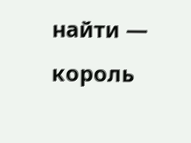найти — король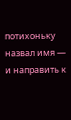потихоньку назвал имя — и направить к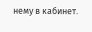нему в кабинет.